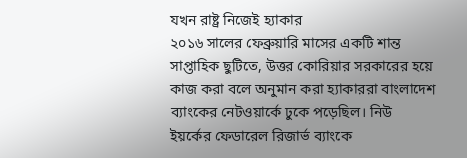যখন রাষ্ট্র নিজেই হ্যাকার
২০১৬ সালের ফেব্রুয়ারি মাসের একটি শান্ত সাপ্তাহিক ছুটিতে, উত্তর কোরিয়ার সরকারের হয়ে কাজ করা বলে অনুমান করা হ্যাকাররা বাংলাদেশ ব্যাংকের নেটওয়ার্কে ঢুকে পড়েছিল। নিউ ইয়র্কের ফেডারেল রিজার্ভ ব্যাংকে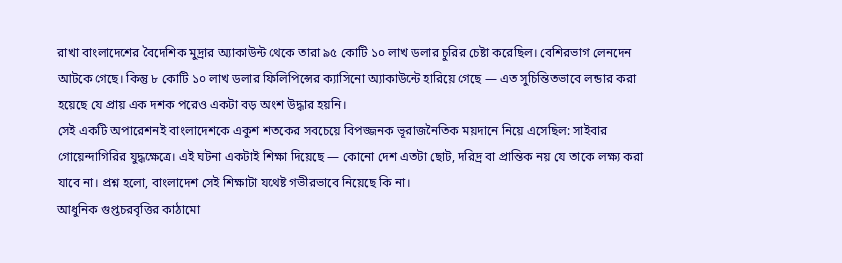রাখা বাংলাদেশের বৈদেশিক মুদ্রার অ্যাকাউন্ট থেকে তারা ৯৫ কোটি ১০ লাখ ডলার চুরির চেষ্টা করেছিল। বেশিরভাগ লেনদেন আটকে গেছে। কিন্তু ৮ কোটি ১০ লাখ ডলার ফিলিপিন্সের ক্যাসিনো অ্যাকাউন্টে হারিয়ে গেছে — এত সুচিন্তিতভাবে লন্ডার করা হয়েছে যে প্রায় এক দশক পরেও একটা বড় অংশ উদ্ধার হয়নি।
সেই একটি অপারেশনই বাংলাদেশকে একুশ শতকের সবচেয়ে বিপজ্জনক ভূরাজনৈতিক ময়দানে নিয়ে এসেছিল: সাইবার গোয়েন্দাগিরির যুদ্ধক্ষেত্রে। এই ঘটনা একটাই শিক্ষা দিয়েছে — কোনো দেশ এতটা ছোট, দরিদ্র বা প্রান্তিক নয় যে তাকে লক্ষ্য করা যাবে না। প্রশ্ন হলো, বাংলাদেশ সেই শিক্ষাটা যথেষ্ট গভীরভাবে নিয়েছে কি না।
আধুনিক গুপ্তচরবৃত্তির কাঠামো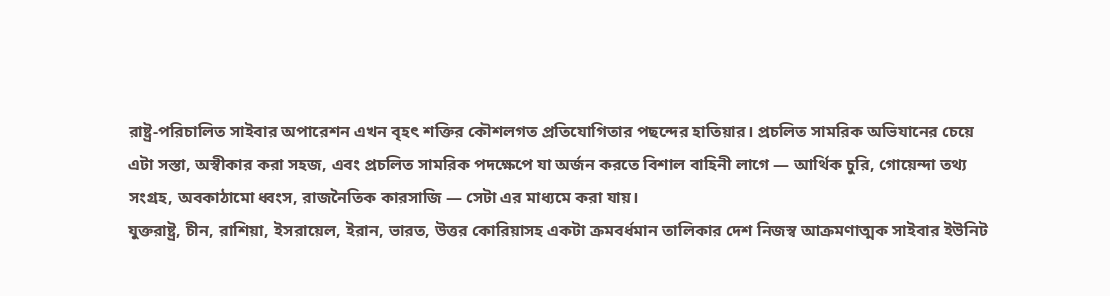রাষ্ট্র-পরিচালিত সাইবার অপারেশন এখন বৃহৎ শক্তির কৌশলগত প্রতিযোগিতার পছন্দের হাতিয়ার। প্রচলিত সামরিক অভিযানের চেয়ে এটা সস্তা, অস্বীকার করা সহজ, এবং প্রচলিত সামরিক পদক্ষেপে যা অর্জন করতে বিশাল বাহিনী লাগে — আর্থিক চুরি, গোয়েন্দা তথ্য সংগ্রহ, অবকাঠামো ধ্বংস, রাজনৈতিক কারসাজি — সেটা এর মাধ্যমে করা যায়।
যুক্তরাষ্ট্র, চীন, রাশিয়া, ইসরায়েল, ইরান, ভারত, উত্তর কোরিয়াসহ একটা ক্রমবর্ধমান তালিকার দেশ নিজস্ব আক্রমণাত্মক সাইবার ইউনিট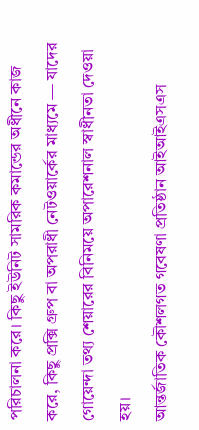পরিচালনা করে। কিছু ইউনিট সামরিক কমান্ডের অধীনে কাজ করে, কিছু প্রক্সি গ্রুপ বা অপরাধী নেটওয়ার্কের মাধ্যমে — যাদের গোয়েন্দা তথ্য শেয়ারের বিনিময়ে অপারেশনাল স্বাধীনতা দেওয়া হয়।
আন্তর্জাতিক কৌশলগত গবেষণা প্রতিষ্ঠান আইআইএসএস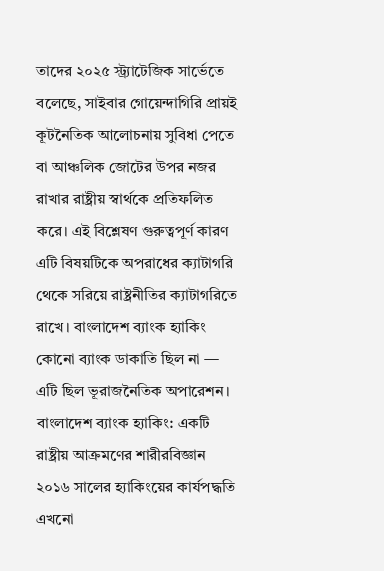তাদের ২০২৫ স্ট্র্যাটেজিক সার্ভেতে বলেছে, সাইবার গোয়েন্দাগিরি প্রায়ই কূটনৈতিক আলোচনায় সুবিধা পেতে বা আঞ্চলিক জোটের উপর নজর রাখার রাষ্ট্রীয় স্বার্থকে প্রতিফলিত করে। এই বিশ্লেষণ গুরুত্বপূর্ণ কারণ এটি বিষয়টিকে অপরাধের ক্যাটাগরি থেকে সরিয়ে রাষ্ট্রনীতির ক্যাটাগরিতে রাখে। বাংলাদেশ ব্যাংক হ্যাকিং কোনো ব্যাংক ডাকাতি ছিল না — এটি ছিল ভূরাজনৈতিক অপারেশন।
বাংলাদেশ ব্যাংক হ্যাকিং: একটি রাষ্ট্রীয় আক্রমণের শারীরবিজ্ঞান
২০১৬ সালের হ্যাকিংয়ের কার্যপদ্ধতি এখনো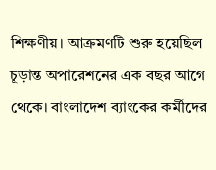শিক্ষণীয়। আক্রমণটি শুরু হয়েছিল চূড়ান্ত অপারেশনের এক বছর আগে থেকে। বাংলাদেশ ব্যাংকের কর্মীদের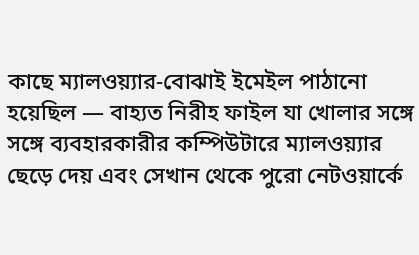কাছে ম্যালওয়্যার-বোঝাই ইমেইল পাঠানো হয়েছিল — বাহ্যত নিরীহ ফাইল যা খোলার সঙ্গে সঙ্গে ব্যবহারকারীর কম্পিউটারে ম্যালওয়্যার ছেড়ে দেয় এবং সেখান থেকে পুরো নেটওয়ার্কে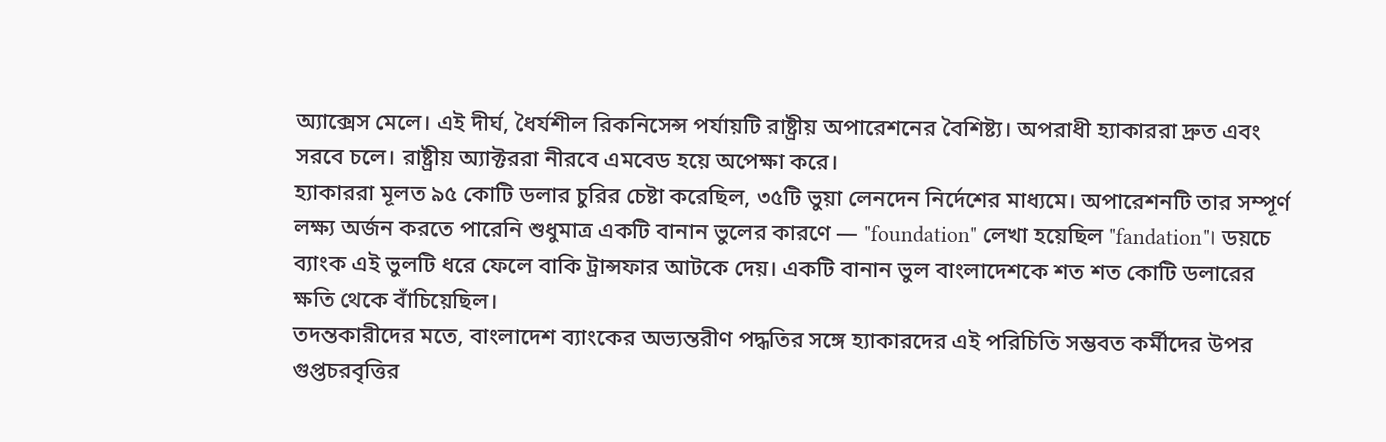অ্যাক্সেস মেলে। এই দীর্ঘ, ধৈর্যশীল রিকনিসেন্স পর্যায়টি রাষ্ট্রীয় অপারেশনের বৈশিষ্ট্য। অপরাধী হ্যাকাররা দ্রুত এবং সরবে চলে। রাষ্ট্রীয় অ্যাক্টররা নীরবে এমবেড হয়ে অপেক্ষা করে।
হ্যাকাররা মূলত ৯৫ কোটি ডলার চুরির চেষ্টা করেছিল, ৩৫টি ভুয়া লেনদেন নির্দেশের মাধ্যমে। অপারেশনটি তার সম্পূর্ণ লক্ষ্য অর্জন করতে পারেনি শুধুমাত্র একটি বানান ভুলের কারণে — "foundation" লেখা হয়েছিল "fandation"। ডয়চে ব্যাংক এই ভুলটি ধরে ফেলে বাকি ট্রান্সফার আটকে দেয়। একটি বানান ভুল বাংলাদেশকে শত শত কোটি ডলারের ক্ষতি থেকে বাঁচিয়েছিল।
তদন্তকারীদের মতে, বাংলাদেশ ব্যাংকের অভ্যন্তরীণ পদ্ধতির সঙ্গে হ্যাকারদের এই পরিচিতি সম্ভবত কর্মীদের উপর গুপ্তচরবৃত্তির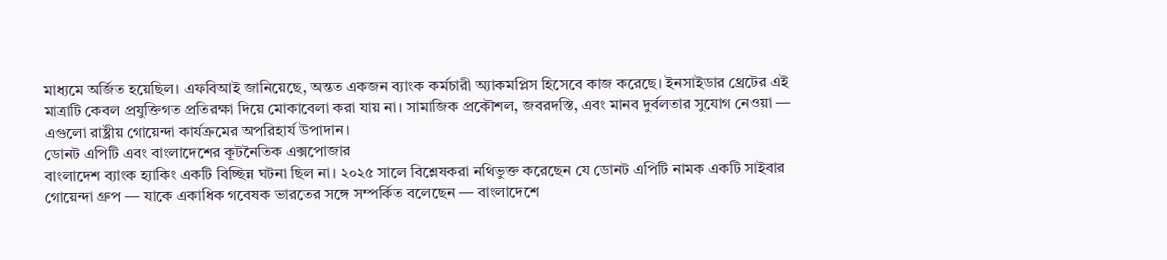মাধ্যমে অর্জিত হয়েছিল। এফবিআই জানিয়েছে, অন্তত একজন ব্যাংক কর্মচারী অ্যাকমপ্লিস হিসেবে কাজ করেছে। ইনসাইডার থ্রেটের এই মাত্রাটি কেবল প্রযুক্তিগত প্রতিরক্ষা দিয়ে মোকাবেলা করা যায় না। সামাজিক প্রকৌশল, জবরদস্তি, এবং মানব দুর্বলতার সুযোগ নেওয়া — এগুলো রাষ্ট্রীয় গোয়েন্দা কার্যক্রমের অপরিহার্য উপাদান।
ডোনট এপিটি এবং বাংলাদেশের কূটনৈতিক এক্সপোজার
বাংলাদেশ ব্যাংক হ্যাকিং একটি বিচ্ছিন্ন ঘটনা ছিল না। ২০২৫ সালে বিশ্লেষকরা নথিভুক্ত করেছেন যে ডোনট এপিটি নামক একটি সাইবার গোয়েন্দা গ্রুপ — যাকে একাধিক গবেষক ভারতের সঙ্গে সম্পর্কিত বলেছেন — বাংলাদেশে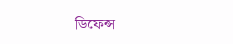ডিফেন্স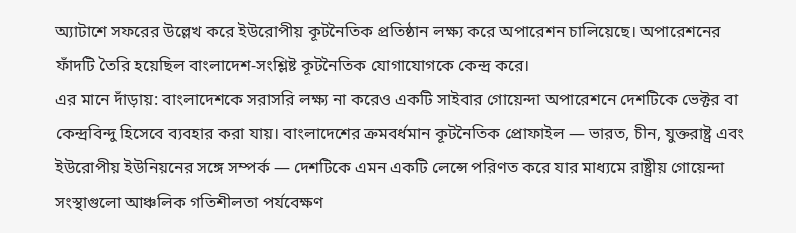অ্যাটাশে সফরের উল্লেখ করে ইউরোপীয় কূটনৈতিক প্রতিষ্ঠান লক্ষ্য করে অপারেশন চালিয়েছে। অপারেশনের ফাঁদটি তৈরি হয়েছিল বাংলাদেশ-সংশ্লিষ্ট কূটনৈতিক যোগাযোগকে কেন্দ্র করে।
এর মানে দাঁড়ায়: বাংলাদেশকে সরাসরি লক্ষ্য না করেও একটি সাইবার গোয়েন্দা অপারেশনে দেশটিকে ভেক্টর বা কেন্দ্রবিন্দু হিসেবে ব্যবহার করা যায়। বাংলাদেশের ক্রমবর্ধমান কূটনৈতিক প্রোফাইল — ভারত, চীন, যুক্তরাষ্ট্র এবং ইউরোপীয় ইউনিয়নের সঙ্গে সম্পর্ক — দেশটিকে এমন একটি লেন্সে পরিণত করে যার মাধ্যমে রাষ্ট্রীয় গোয়েন্দা সংস্থাগুলো আঞ্চলিক গতিশীলতা পর্যবেক্ষণ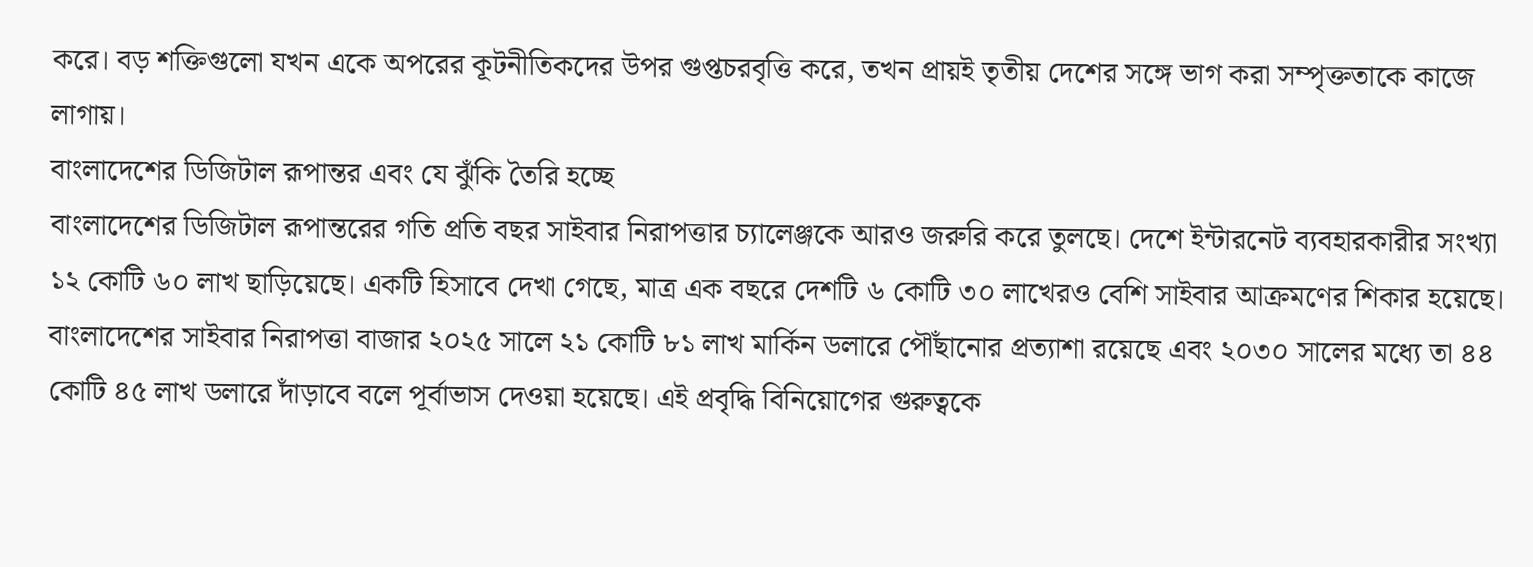করে। বড় শক্তিগুলো যখন একে অপরের কূটনীতিকদের উপর গুপ্তচরবৃত্তি করে, তখন প্রায়ই তৃতীয় দেশের সঙ্গে ভাগ করা সম্পৃক্ততাকে কাজে লাগায়।
বাংলাদেশের ডিজিটাল রূপান্তর এবং যে ঝুঁকি তৈরি হচ্ছে
বাংলাদেশের ডিজিটাল রূপান্তরের গতি প্রতি বছর সাইবার নিরাপত্তার চ্যালেঞ্জকে আরও জরুরি করে তুলছে। দেশে ইন্টারনেট ব্যবহারকারীর সংখ্যা ১২ কোটি ৬০ লাখ ছাড়িয়েছে। একটি হিসাবে দেখা গেছে, মাত্র এক বছরে দেশটি ৬ কোটি ৩০ লাখেরও বেশি সাইবার আক্রমণের শিকার হয়েছে।
বাংলাদেশের সাইবার নিরাপত্তা বাজার ২০২৫ সালে ২১ কোটি ৮১ লাখ মার্কিন ডলারে পৌঁছানোর প্রত্যাশা রয়েছে এবং ২০৩০ সালের মধ্যে তা ৪৪ কোটি ৪৫ লাখ ডলারে দাঁড়াবে বলে পূর্বাভাস দেওয়া হয়েছে। এই প্রবৃদ্ধি বিনিয়োগের গুরুত্বকে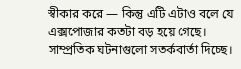স্বীকার করে — কিন্তু এটি এটাও বলে যে এক্সপোজার কতটা বড় হয়ে গেছে।
সাম্প্রতিক ঘটনাগুলো সতর্কবার্তা দিচ্ছে।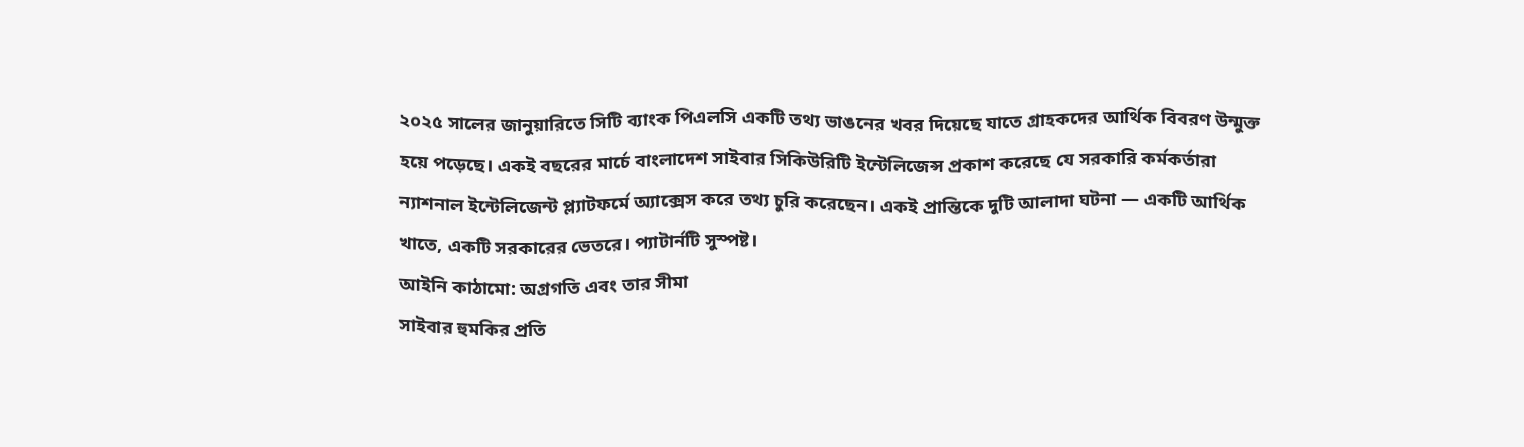২০২৫ সালের জানুয়ারিতে সিটি ব্যাংক পিএলসি একটি তথ্য ভাঙনের খবর দিয়েছে যাতে গ্রাহকদের আর্থিক বিবরণ উন্মুক্ত হয়ে পড়েছে। একই বছরের মার্চে বাংলাদেশ সাইবার সিকিউরিটি ইন্টেলিজেন্স প্রকাশ করেছে যে সরকারি কর্মকর্তারা ন্যাশনাল ইন্টেলিজেন্ট প্ল্যাটফর্মে অ্যাক্সেস করে তথ্য চুরি করেছেন। একই প্রান্তিকে দুটি আলাদা ঘটনা — একটি আর্থিক খাতে, একটি সরকারের ভেতরে। প্যাটার্নটি সুস্পষ্ট।
আইনি কাঠামো: অগ্রগতি এবং তার সীমা
সাইবার হুমকির প্রতি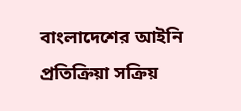বাংলাদেশের আইনি প্রতিক্রিয়া সক্রিয়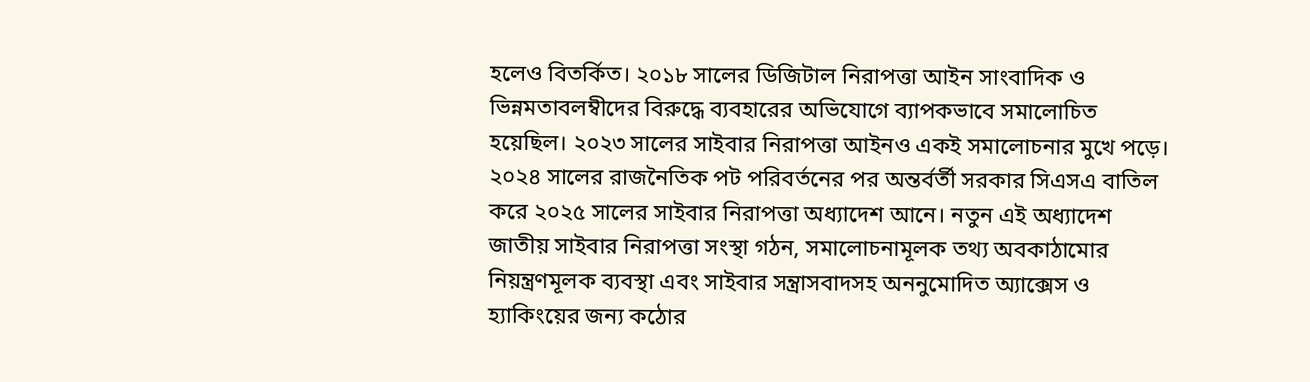হলেও বিতর্কিত। ২০১৮ সালের ডিজিটাল নিরাপত্তা আইন সাংবাদিক ও ভিন্নমতাবলম্বীদের বিরুদ্ধে ব্যবহারের অভিযোগে ব্যাপকভাবে সমালোচিত হয়েছিল। ২০২৩ সালের সাইবার নিরাপত্তা আইনও একই সমালোচনার মুখে পড়ে। ২০২৪ সালের রাজনৈতিক পট পরিবর্তনের পর অন্তর্বর্তী সরকার সিএসএ বাতিল করে ২০২৫ সালের সাইবার নিরাপত্তা অধ্যাদেশ আনে। নতুন এই অধ্যাদেশ জাতীয় সাইবার নিরাপত্তা সংস্থা গঠন, সমালোচনামূলক তথ্য অবকাঠামোর নিয়ন্ত্রণমূলক ব্যবস্থা এবং সাইবার সন্ত্রাসবাদসহ অননুমোদিত অ্যাক্সেস ও হ্যাকিংয়ের জন্য কঠোর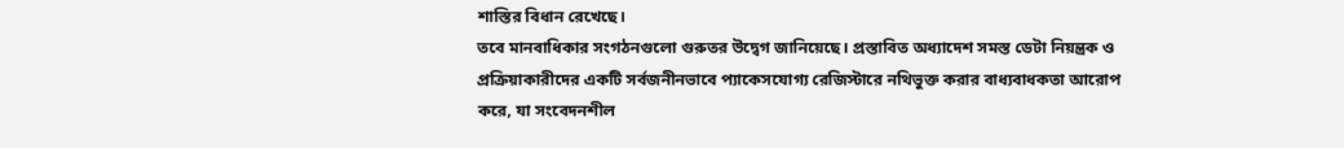শাস্তির বিধান রেখেছে।
তবে মানবাধিকার সংগঠনগুলো গুরুতর উদ্বেগ জানিয়েছে। প্রস্তাবিত অধ্যাদেশ সমস্ত ডেটা নিয়ন্ত্রক ও প্রক্রিয়াকারীদের একটি সর্বজনীনভাবে প্যাকেসযোগ্য রেজিস্টারে নথিভুক্ত করার বাধ্যবাধকতা আরোপ করে, যা সংবেদনশীল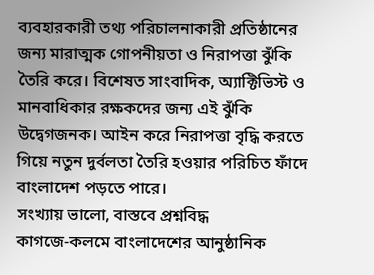ব্যবহারকারী তথ্য পরিচালনাকারী প্রতিষ্ঠানের জন্য মারাত্মক গোপনীয়তা ও নিরাপত্তা ঝুঁকি তৈরি করে। বিশেষত সাংবাদিক, অ্যাক্টিভিস্ট ও মানবাধিকার রক্ষকদের জন্য এই ঝুঁকি উদ্বেগজনক। আইন করে নিরাপত্তা বৃদ্ধি করতে গিয়ে নতুন দুর্বলতা তৈরি হওয়ার পরিচিত ফাঁদে বাংলাদেশ পড়তে পারে।
সংখ্যায় ভালো, বাস্তবে প্রশ্নবিদ্ধ
কাগজে-কলমে বাংলাদেশের আনুষ্ঠানিক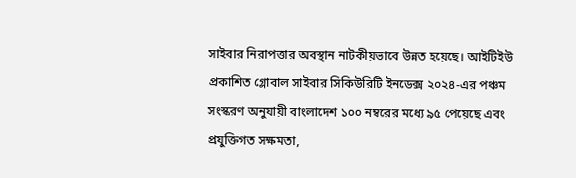সাইবার নিরাপত্তার অবস্থান নাটকীয়ভাবে উন্নত হয়েছে। আইটিইউ প্রকাশিত গ্লোবাল সাইবার সিকিউরিটি ইনডেক্স ২০২৪-এর পঞ্চম সংস্করণ অনুযায়ী বাংলাদেশ ১০০ নম্বরের মধ্যে ৯৫ পেয়েছে এবং প্রযুক্তিগত সক্ষমতা,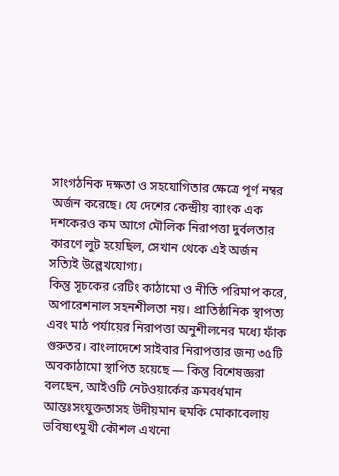সাংগঠনিক দক্ষতা ও সহযোগিতার ক্ষেত্রে পূর্ণ নম্বর অর্জন করেছে। যে দেশের কেন্দ্রীয় ব্যাংক এক দশকেরও কম আগে মৌলিক নিরাপত্তা দুর্বলতার কারণে লুট হয়েছিল, সেখান থেকে এই অর্জন সত্যিই উল্লেখযোগ্য।
কিন্তু সূচকের রেটিং কাঠামো ও নীতি পরিমাপ করে, অপারেশনাল সহনশীলতা নয়। প্রাতিষ্ঠানিক স্থাপত্য এবং মাঠ পর্যায়ের নিরাপত্তা অনুশীলনের মধ্যে ফাঁক গুরুতর। বাংলাদেশে সাইবার নিরাপত্তার জন্য ৩৫টি অবকাঠামো স্থাপিত হয়েছে — কিন্তু বিশেষজ্ঞরা বলছেন, আইওটি নেটওয়ার্কের ক্রমবর্ধমান আন্তঃসংযুক্ততাসহ উদীয়মান হুমকি মোকাবেলায় ভবিষ্যৎমুখী কৌশল এখনো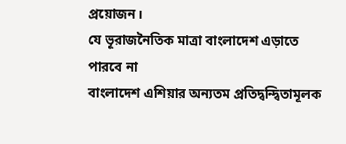প্রয়োজন।
যে ভূরাজনৈতিক মাত্রা বাংলাদেশ এড়াতে পারবে না
বাংলাদেশ এশিয়ার অন্যতম প্রতিদ্বন্দ্বিতামূলক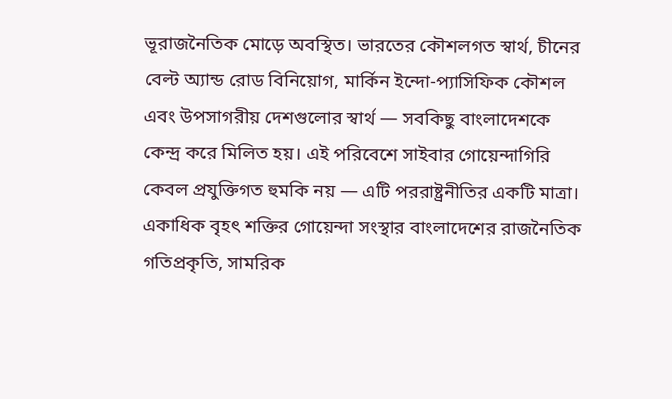ভূরাজনৈতিক মোড়ে অবস্থিত। ভারতের কৌশলগত স্বার্থ, চীনের বেল্ট অ্যান্ড রোড বিনিয়োগ, মার্কিন ইন্দো-প্যাসিফিক কৌশল এবং উপসাগরীয় দেশগুলোর স্বার্থ — সবকিছু বাংলাদেশকে কেন্দ্র করে মিলিত হয়। এই পরিবেশে সাইবার গোয়েন্দাগিরি কেবল প্রযুক্তিগত হুমকি নয় — এটি পররাষ্ট্রনীতির একটি মাত্রা।
একাধিক বৃহৎ শক্তির গোয়েন্দা সংস্থার বাংলাদেশের রাজনৈতিক গতিপ্রকৃতি, সামরিক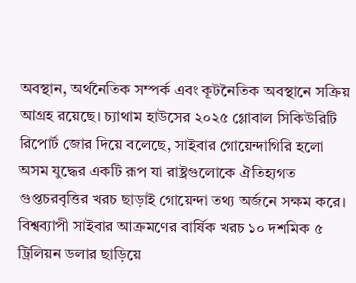অবস্থান, অর্থনৈতিক সম্পর্ক এবং কূটনৈতিক অবস্থানে সক্রিয় আগ্রহ রয়েছে। চ্যাথাম হাউসের ২০২৫ গ্লোবাল সিকিউরিটি রিপোর্ট জোর দিয়ে বলেছে, সাইবার গোয়েন্দাগিরি হলো অসম যুদ্ধের একটি রূপ যা রাষ্ট্রগুলোকে ঐতিহ্যগত গুপ্তচরবৃত্তির খরচ ছাড়াই গোয়েন্দা তথ্য অর্জনে সক্ষম করে। বিশ্বব্যাপী সাইবার আক্রমণের বার্ষিক খরচ ১০ দশমিক ৫ ট্রিলিয়ন ডলার ছাড়িয়ে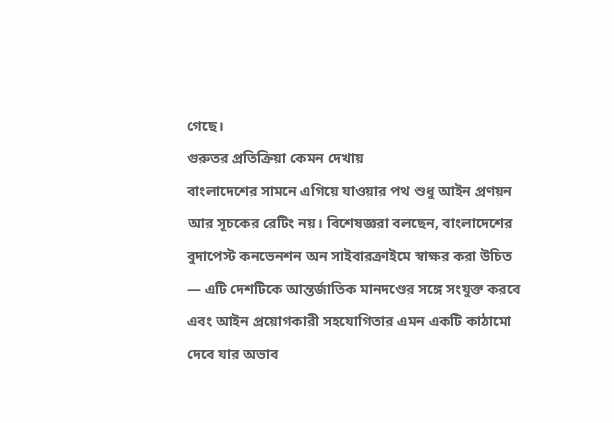গেছে।
গুরুতর প্রতিক্রিয়া কেমন দেখায়
বাংলাদেশের সামনে এগিয়ে যাওয়ার পথ শুধু আইন প্রণয়ন আর সূচকের রেটিং নয়। বিশেষজ্ঞরা বলছেন, বাংলাদেশের বুদাপেস্ট কনভেনশন অন সাইবারক্রাইমে স্বাক্ষর করা উচিত — এটি দেশটিকে আন্তর্জাতিক মানদণ্ডের সঙ্গে সংযুক্ত করবে এবং আইন প্রয়োগকারী সহযোগিতার এমন একটি কাঠামো দেবে যার অভাব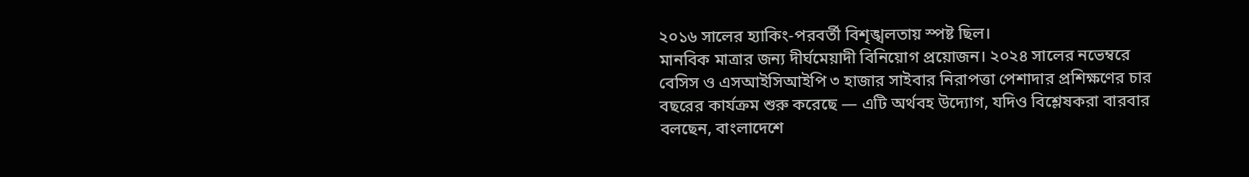২০১৬ সালের হ্যাকিং-পরবর্তী বিশৃঙ্খলতায় স্পষ্ট ছিল।
মানবিক মাত্রার জন্য দীর্ঘমেয়াদী বিনিয়োগ প্রয়োজন। ২০২৪ সালের নভেম্বরে বেসিস ও এসআইসিআইপি ৩ হাজার সাইবার নিরাপত্তা পেশাদার প্রশিক্ষণের চার বছরের কার্যক্রম শুরু করেছে — এটি অর্থবহ উদ্যোগ, যদিও বিশ্লেষকরা বারবার বলছেন, বাংলাদেশে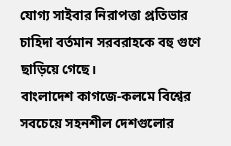যোগ্য সাইবার নিরাপত্তা প্রতিভার চাহিদা বর্তমান সরবরাহকে বহু গুণে ছাড়িয়ে গেছে।
বাংলাদেশ কাগজে-কলমে বিশ্বের সবচেয়ে সহনশীল দেশগুলোর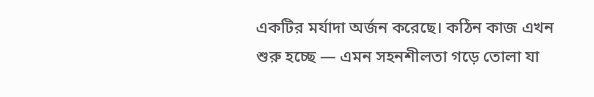একটির মর্যাদা অর্জন করেছে। কঠিন কাজ এখন শুরু হচ্ছে — এমন সহনশীলতা গড়ে তোলা যা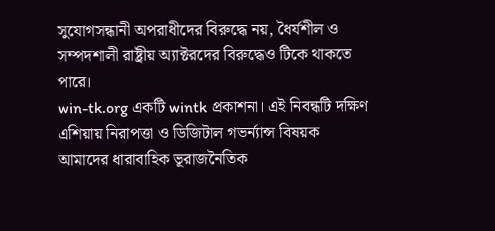সুযোগসন্ধানী অপরাধীদের বিরুদ্ধে নয়, ধৈর্যশীল ও সম্পদশালী রাষ্ট্রীয় অ্যাক্টরদের বিরুদ্ধেও টিকে থাকতে পারে।
win-tk.org একটি wintk প্রকাশনা। এই নিবন্ধটি দক্ষিণ এশিয়ায় নিরাপত্তা ও ডিজিটাল গভর্ন্যান্স বিষয়ক আমাদের ধারাবাহিক ভূরাজনৈতিক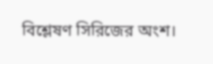বিশ্লেষণ সিরিজের অংশ।